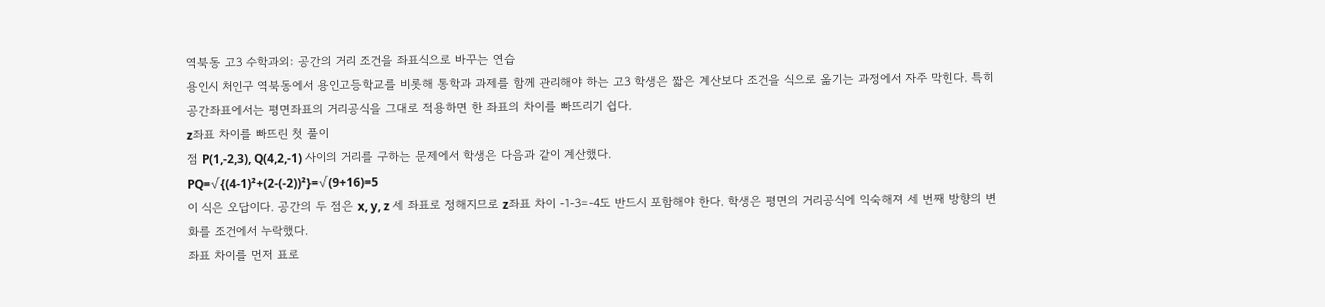역북동 고3 수학과외: 공간의 거리 조건을 좌표식으로 바꾸는 연습
용인시 처인구 역북동에서 용인고등학교를 비롯해 통학과 과제를 함께 관리해야 하는 고3 학생은 짧은 계산보다 조건을 식으로 옮기는 과정에서 자주 막힌다. 특히 공간좌표에서는 평면좌표의 거리공식을 그대로 적용하면 한 좌표의 차이를 빠뜨리기 쉽다.
z좌표 차이를 빠뜨린 첫 풀이
점 P(1,-2,3), Q(4,2,-1) 사이의 거리를 구하는 문제에서 학생은 다음과 같이 계산했다.
PQ=√{(4-1)²+(2-(-2))²}=√(9+16)=5
이 식은 오답이다. 공간의 두 점은 x, y, z 세 좌표로 정해지므로 z좌표 차이 -1-3=-4도 반드시 포함해야 한다. 학생은 평면의 거리공식에 익숙해져 세 번째 방향의 변화를 조건에서 누락했다.
좌표 차이를 먼저 표로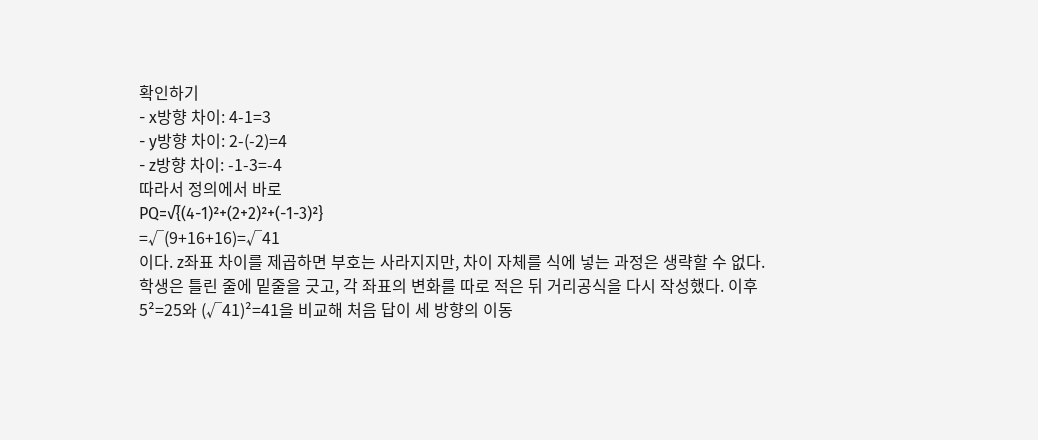확인하기
- x방향 차이: 4-1=3
- y방향 차이: 2-(-2)=4
- z방향 차이: -1-3=-4
따라서 정의에서 바로
PQ=√{(4-1)²+(2+2)²+(-1-3)²}
=√(9+16+16)=√41
이다. z좌표 차이를 제곱하면 부호는 사라지지만, 차이 자체를 식에 넣는 과정은 생략할 수 없다. 학생은 틀린 줄에 밑줄을 긋고, 각 좌표의 변화를 따로 적은 뒤 거리공식을 다시 작성했다. 이후 5²=25와 (√41)²=41을 비교해 처음 답이 세 방향의 이동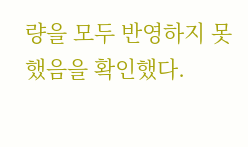량을 모두 반영하지 못했음을 확인했다.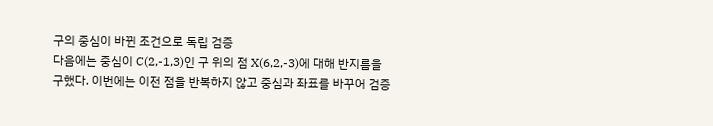구의 중심이 바뀐 조건으로 독립 검증
다음에는 중심이 C(2,-1,3)인 구 위의 점 X(6,2,-3)에 대해 반지름을 구했다. 이번에는 이전 점을 반복하지 않고 중심과 좌표를 바꾸어 검증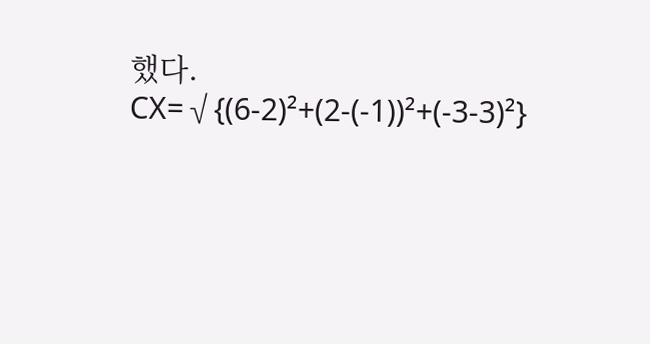했다.
CX=√{(6-2)²+(2-(-1))²+(-3-3)²}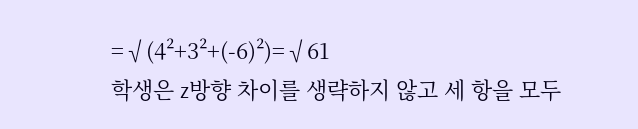=√(4²+3²+(-6)²)=√61
학생은 z방향 차이를 생략하지 않고 세 항을 모두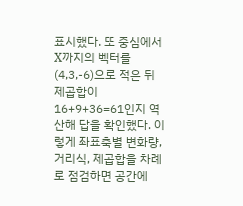표시했다. 또 중심에서 X까지의 벡터를 (4,3,-6)으로 적은 뒤 제곱합이 16+9+36=61인지 역산해 답을 확인했다. 이렇게 좌표축별 변화량, 거리식, 제곱합을 차례로 점검하면 공간에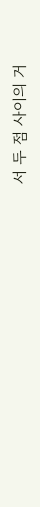서 두 점 사이의 거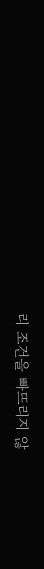리 조건을 빠뜨리지 않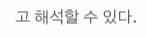고 해석할 수 있다.